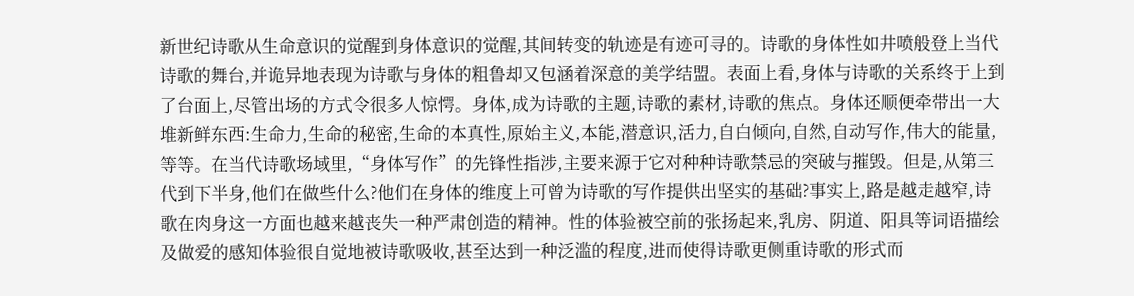新世纪诗歌从生命意识的觉醒到身体意识的觉醒,其间转变的轨迹是有迹可寻的。诗歌的身体性如井喷般登上当代诗歌的舞台,并诡异地表现为诗歌与身体的粗鲁却又包涵着深意的美学结盟。表面上看,身体与诗歌的关系终于上到了台面上,尽管出场的方式令很多人惊愕。身体,成为诗歌的主题,诗歌的素材,诗歌的焦点。身体还顺便牵带出一大堆新鲜东西:生命力,生命的秘密,生命的本真性,原始主义,本能,潜意识,活力,自白倾向,自然,自动写作,伟大的能量,等等。在当代诗歌场域里,“身体写作”的先锋性指涉,主要来源于它对种种诗歌禁忌的突破与摧毁。但是,从第三代到下半身,他们在做些什么?他们在身体的维度上可曾为诗歌的写作提供出坚实的基础?事实上,路是越走越窄,诗歌在肉身这一方面也越来越丧失一种严肃创造的精神。性的体验被空前的张扬起来,乳房、阴道、阳具等词语描绘及做爱的感知体验很自觉地被诗歌吸收,甚至达到一种泛滥的程度,进而使得诗歌更侧重诗歌的形式而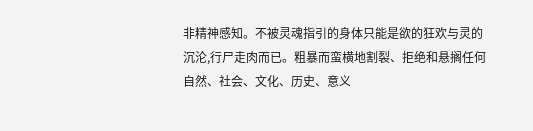非精神感知。不被灵魂指引的身体只能是欲的狂欢与灵的沉沦,行尸走肉而已。粗暴而蛮横地割裂、拒绝和悬搁任何自然、社会、文化、历史、意义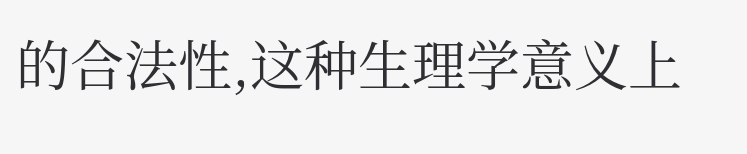的合法性,这种生理学意义上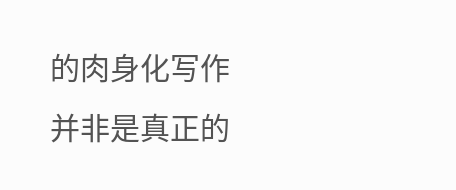的肉身化写作并非是真正的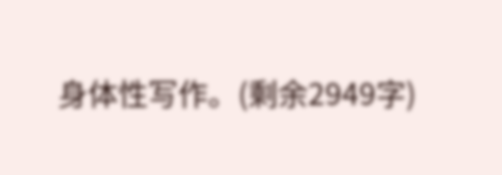身体性写作。(剩余2949字)